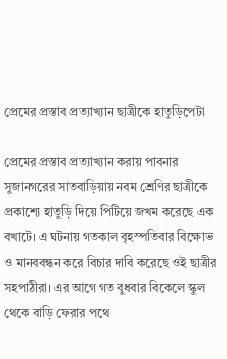প্রেমের প্রস্তাব প্রত্যাখ্যান ছাত্রীকে হাতুড়িপেটা

প্রেমের প্রস্তাব প্রত্যাখ্যান করায় পাবনার সুজানগরের সাতবাড়িয়ায় নবম শ্রেণির ছাত্রীকে প্রকাশ্যে হাতুড়ি দিয়ে পিটিয়ে জখম করেছে এক বখাটে। এ ঘটনায় গতকাল বৃহস্পতিবার বিক্ষোভ ও মানববন্ধন করে বিচার দাবি করেছে ওই ছাত্রীর সহপাঠীরা। এর আগে গত বুধবার বিকেলে স্কুল থেকে বাড়ি ফেরার পথে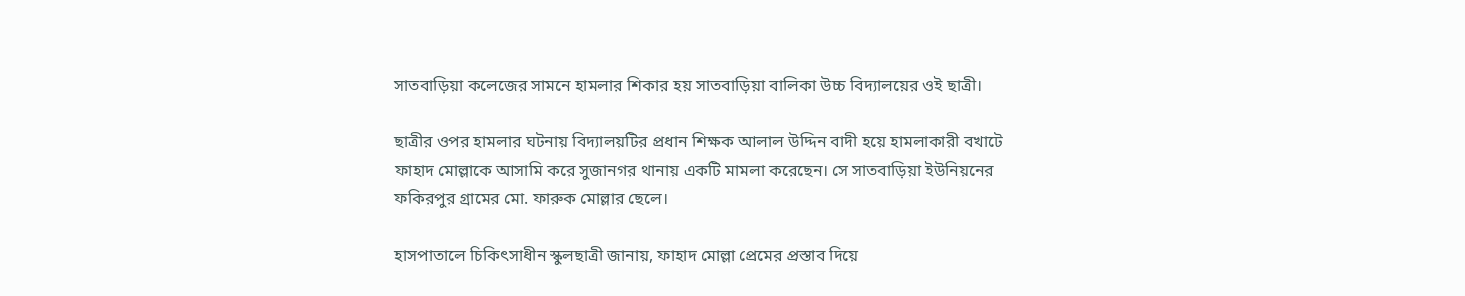সাতবাড়িয়া কলেজের সামনে হামলার শিকার হয় সাতবাড়িয়া বালিকা উচ্চ বিদ্যালয়ের ওই ছাত্রী।

ছাত্রীর ওপর হামলার ঘটনায় বিদ্যালয়টির প্রধান শিক্ষক আলাল উদ্দিন বাদী হয়ে হামলাকারী বখাটে ফাহাদ মোল্লাকে আসামি করে সুজানগর থানায় একটি মামলা করেছেন। সে সাতবাড়িয়া ইউনিয়নের ফকিরপুর গ্রামের মো. ফারুক মোল্লার ছেলে।

হাসপাতালে চিকিৎসাধীন স্কুলছাত্রী জানায়, ফাহাদ মোল্লা প্রেমের প্রস্তাব দিয়ে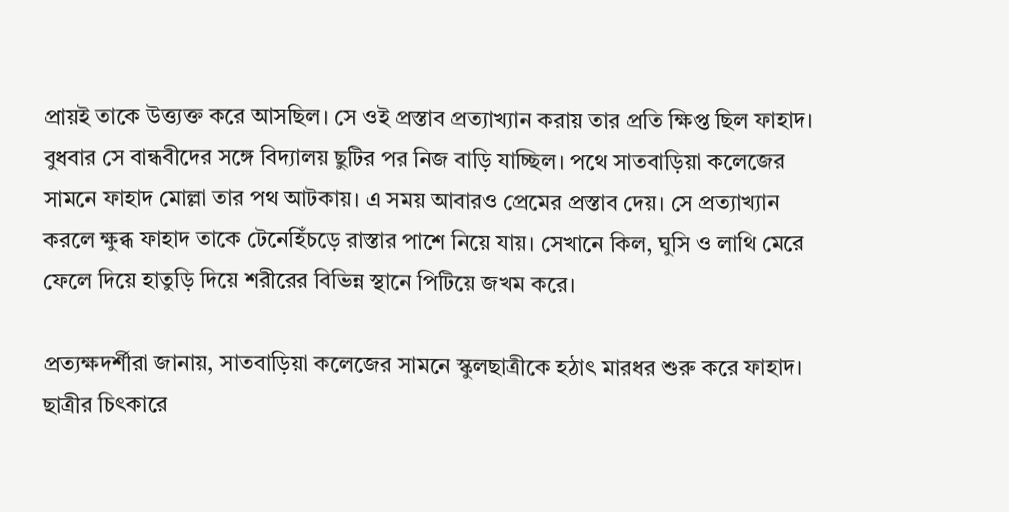প্রায়ই তাকে উত্ত্যক্ত করে আসছিল। সে ওই প্রস্তাব প্রত্যাখ্যান করায় তার প্রতি ক্ষিপ্ত ছিল ফাহাদ। বুধবার সে বান্ধবীদের সঙ্গে বিদ্যালয় ছুটির পর নিজ বাড়ি যাচ্ছিল। পথে সাতবাড়িয়া কলেজের সামনে ফাহাদ মোল্লা তার পথ আটকায়। এ সময় আবারও প্রেমের প্রস্তাব দেয়। সে প্রত্যাখ্যান করলে ক্ষুব্ধ ফাহাদ তাকে টেনেহিঁচড়ে রাস্তার পাশে নিয়ে যায়। সেখানে কিল, ঘুসি ও লাথি মেরে ফেলে দিয়ে হাতুড়ি দিয়ে শরীরের বিভিন্ন স্থানে পিটিয়ে জখম করে।

প্রত্যক্ষদর্শীরা জানায়, সাতবাড়িয়া কলেজের সামনে স্কুলছাত্রীকে হঠাৎ মারধর শুরু করে ফাহাদ। ছাত্রীর চিৎকারে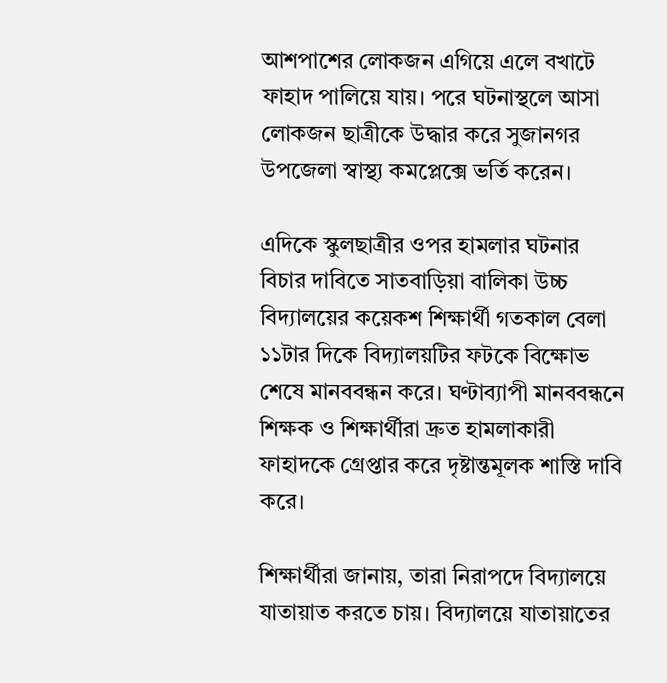আশপাশের লোকজন এগিয়ে এলে বখাটে ফাহাদ পালিয়ে যায়। পরে ঘটনাস্থলে আসা লোকজন ছাত্রীকে উদ্ধার করে সুজানগর উপজেলা স্বাস্থ্য কমপ্লেক্সে ভর্তি করেন।

এদিকে স্কুলছাত্রীর ওপর হামলার ঘটনার বিচার দাবিতে সাতবাড়িয়া বালিকা উচ্চ বিদ্যালয়ের কয়েকশ শিক্ষার্থী গতকাল বেলা ১১টার দিকে বিদ্যালয়টির ফটকে বিক্ষোভ শেষে মানববন্ধন করে। ঘণ্টাব্যাপী মানববন্ধনে শিক্ষক ও শিক্ষার্থীরা দ্রুত হামলাকারী ফাহাদকে গ্রেপ্তার করে দৃষ্টান্তমূলক শাস্তি দাবি করে।

শিক্ষার্থীরা জানায়, তারা নিরাপদে বিদ্যালয়ে যাতায়াত করতে চায়। বিদ্যালয়ে যাতায়াতের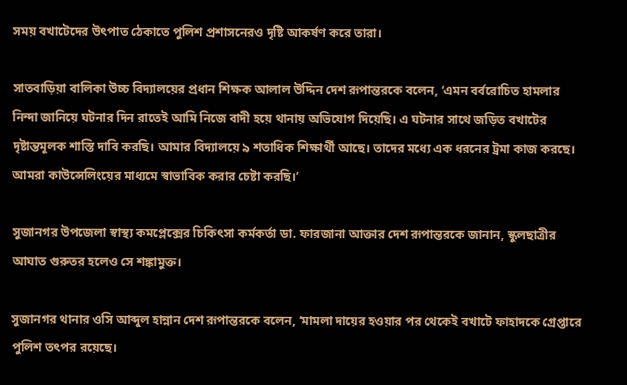সময় বখাটেদের উৎপাত ঠেকাতে পুলিশ প্রশাসনেরও দৃষ্টি আকর্ষণ করে তারা।

সাতবাড়িয়া বালিকা উচ্চ বিদ্যালয়ের প্রধান শিক্ষক আলাল উদ্দিন দেশ রূপান্তরকে বলেন, ‘এমন বর্বরোচিত হামলার নিন্দা জানিয়ে ঘটনার দিন রাতেই আমি নিজে বাদী হয়ে থানায় অভিযোগ দিয়েছি। এ ঘটনার সাথে জড়িত বখাটের দৃষ্টান্তমূলক শাস্তি দাবি করছি। আমার বিদ্যালয়ে ৯ শতাধিক শিক্ষার্থী আছে। তাদের মধ্যে এক ধরনের ট্রমা কাজ করছে। আমরা কাউন্সেলিংয়ের মাধ্যমে স্বাভাবিক করার চেষ্টা করছি।’

সুজানগর উপজেলা স্বাস্থ্য কমপ্লেক্সের চিকিৎসা কর্মকর্তা ডা. ফারজানা আক্তার দেশ রূপান্তরকে জানান, স্কুলছাত্রীর আঘাত গুরুতর হলেও সে শঙ্কামুক্ত।

সুজানগর থানার ওসি আব্দুল হান্নান দেশ রূপান্তরকে বলেন, ‘মামলা দায়ের হওয়ার পর থেকেই বখাটে ফাহাদকে গ্রেপ্তারে পুলিশ তৎপর রয়েছে।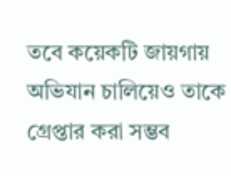তবে কয়েকটি জায়গায় অভিযান চালিয়েও তাকে গ্রেপ্তার করা সম্ভব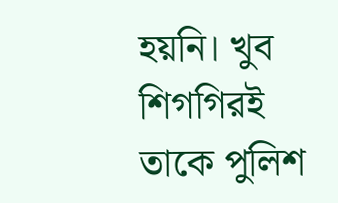হয়নি। খুব শিগগিরই তাকে পুলিশ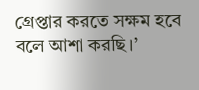গ্রেপ্তার করতে সক্ষম হবে বলে আশা করছি।’